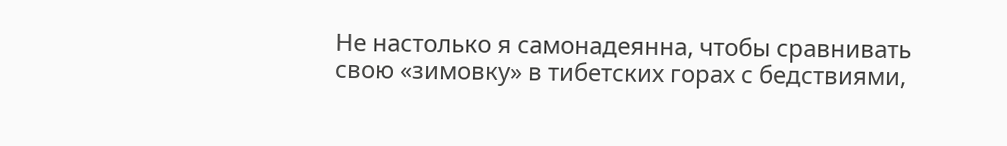Не настолько я самонадеянна, чтобы сравнивать свою «зимовку» в тибетских горах с бедствиями,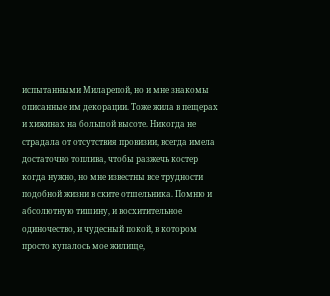испытанными Миларепой, но и мне знакомы описанные им декорации. Тоже жила в пещерах и хижинах на большой высоте. Никогда не страдала от отсутствия провизии, всегда имела достаточно топлива, чтобы разжечь костер когда нужно, но мне известны все трудности подобной жизни в ските отшельника. Помню и абсолютную тишину, и восхитительное одиночество, и чудесный покой, в котором просто купалось мое жилище,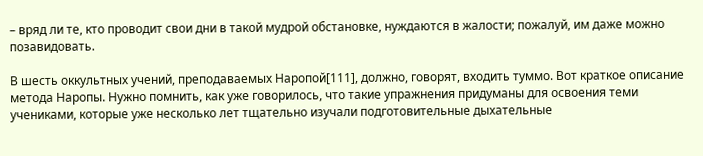– вряд ли те, кто проводит свои дни в такой мудрой обстановке, нуждаются в жалости; пожалуй, им даже можно позавидовать.

В шесть оккультных учений, преподаваемых Наропой[111], должно, говорят, входить туммо. Вот краткое описание метода Наропы. Нужно помнить, как уже говорилось, что такие упражнения придуманы для освоения теми учениками, которые уже несколько лет тщательно изучали подготовительные дыхательные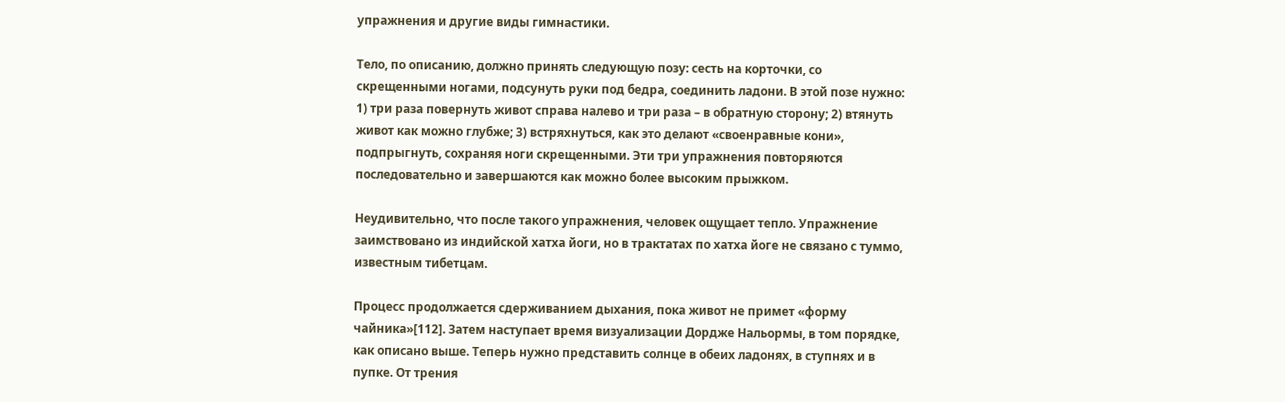упражнения и другие виды гимнастики.

Тело, по описанию, должно принять следующую позу: сесть на корточки, со скрещенными ногами, подсунуть руки под бедра, соединить ладони. В этой позе нужно: 1) три раза повернуть живот справа налево и три раза – в обратную сторону; 2) втянуть живот как можно глубже; 3) встряхнуться, как это делают «своенравные кони», подпрыгнуть, сохраняя ноги скрещенными. Эти три упражнения повторяются последовательно и завершаются как можно более высоким прыжком.

Неудивительно, что после такого упражнения, человек ощущает тепло. Упражнение заимствовано из индийской хатха йоги, но в трактатах по хатха йоге не связано с туммо, известным тибетцам.

Процесс продолжается сдерживанием дыхания, пока живот не примет «форму чайника»[112]. Затем наступает время визуализации Дордже Нальормы, в том порядке, как описано выше. Теперь нужно представить солнце в обеих ладонях, в ступнях и в пупке. От трения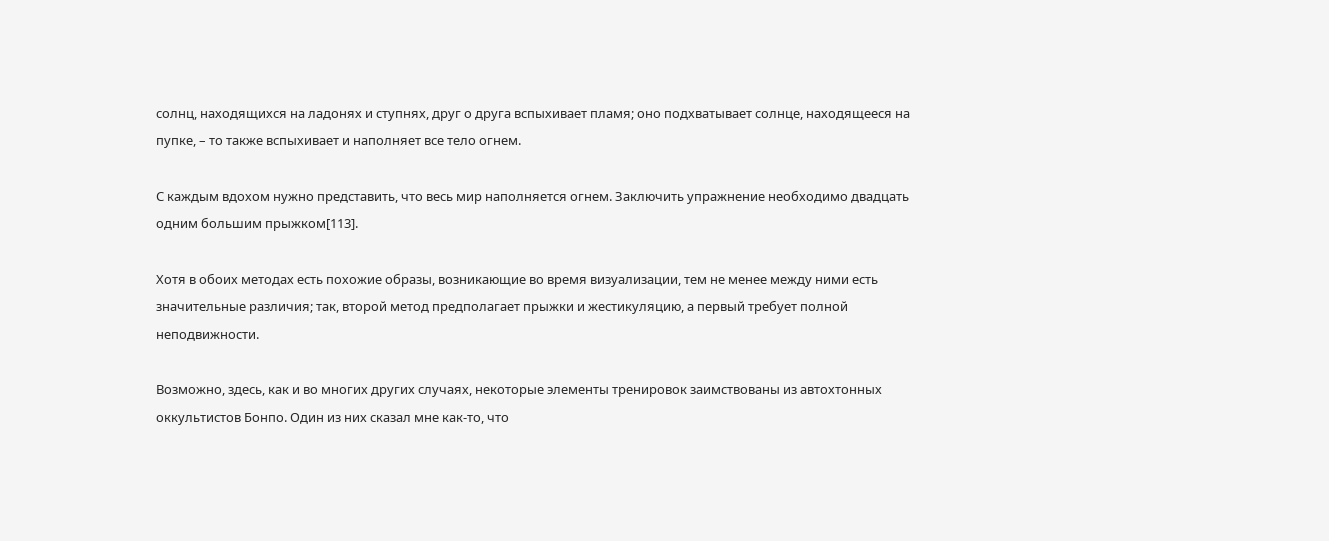солнц, находящихся на ладонях и ступнях, друг о друга вспыхивает пламя; оно подхватывает солнце, находящееся на пупке, – то также вспыхивает и наполняет все тело огнем.

С каждым вдохом нужно представить, что весь мир наполняется огнем. Заключить упражнение необходимо двадцать одним большим прыжком[113].

Хотя в обоих методах есть похожие образы, возникающие во время визуализации, тем не менее между ними есть значительные различия; так, второй метод предполагает прыжки и жестикуляцию, а первый требует полной неподвижности.

Возможно, здесь, как и во многих других случаях, некоторые элементы тренировок заимствованы из автохтонных оккультистов Бонпо. Один из них сказал мне как-то, что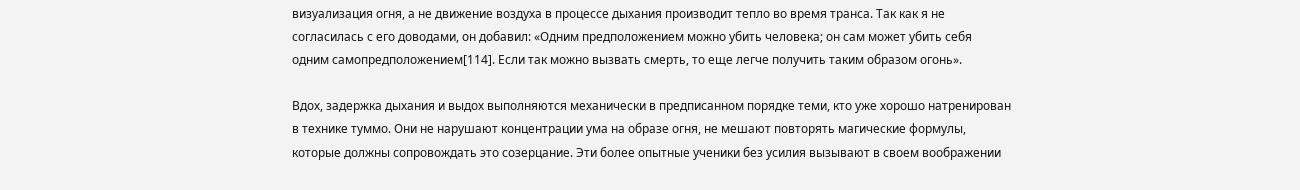визуализация огня, а не движение воздуха в процессе дыхания производит тепло во время транса. Так как я не согласилась с его доводами, он добавил: «Одним предположением можно убить человека; он сам может убить себя одним самопредположением[114]. Если так можно вызвать смерть, то еще легче получить таким образом огонь».

Вдох, задержка дыхания и выдох выполняются механически в предписанном порядке теми, кто уже хорошо натренирован в технике туммо. Они не нарушают концентрации ума на образе огня, не мешают повторять магические формулы, которые должны сопровождать это созерцание. Эти более опытные ученики без усилия вызывают в своем воображении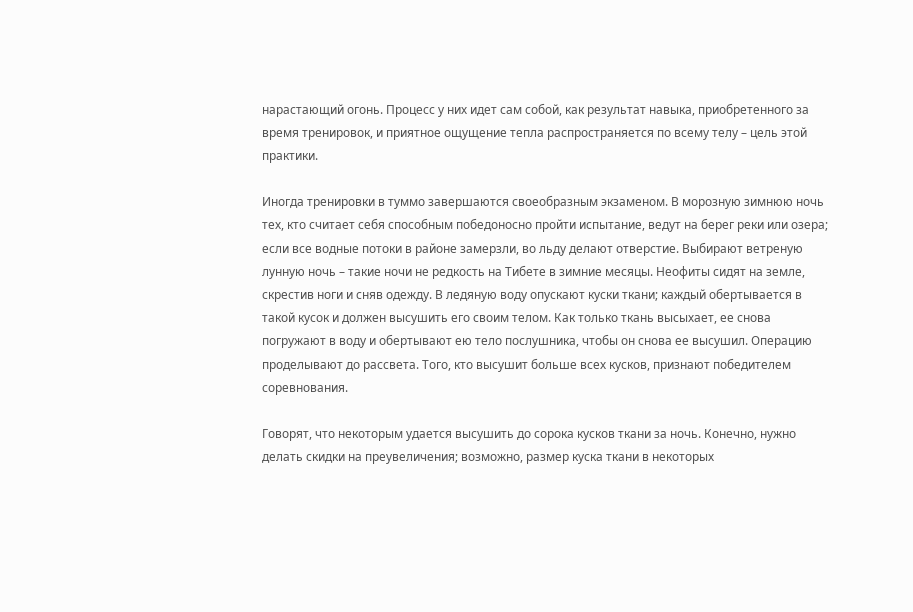нарастающий огонь. Процесс у них идет сам собой, как результат навыка, приобретенного за время тренировок, и приятное ощущение тепла распространяется по всему телу – цель этой практики.

Иногда тренировки в туммо завершаются своеобразным экзаменом. В морозную зимнюю ночь тех, кто считает себя способным победоносно пройти испытание, ведут на берег реки или озера; если все водные потоки в районе замерзли, во льду делают отверстие. Выбирают ветреную лунную ночь – такие ночи не редкость на Тибете в зимние месяцы. Неофиты сидят на земле, скрестив ноги и сняв одежду. В ледяную воду опускают куски ткани; каждый обертывается в такой кусок и должен высушить его своим телом. Как только ткань высыхает, ее снова погружают в воду и обертывают ею тело послушника, чтобы он снова ее высушил. Операцию проделывают до рассвета. Того, кто высушит больше всех кусков, признают победителем соревнования.

Говорят, что некоторым удается высушить до сорока кусков ткани за ночь. Конечно, нужно делать скидки на преувеличения; возможно, размер куска ткани в некоторых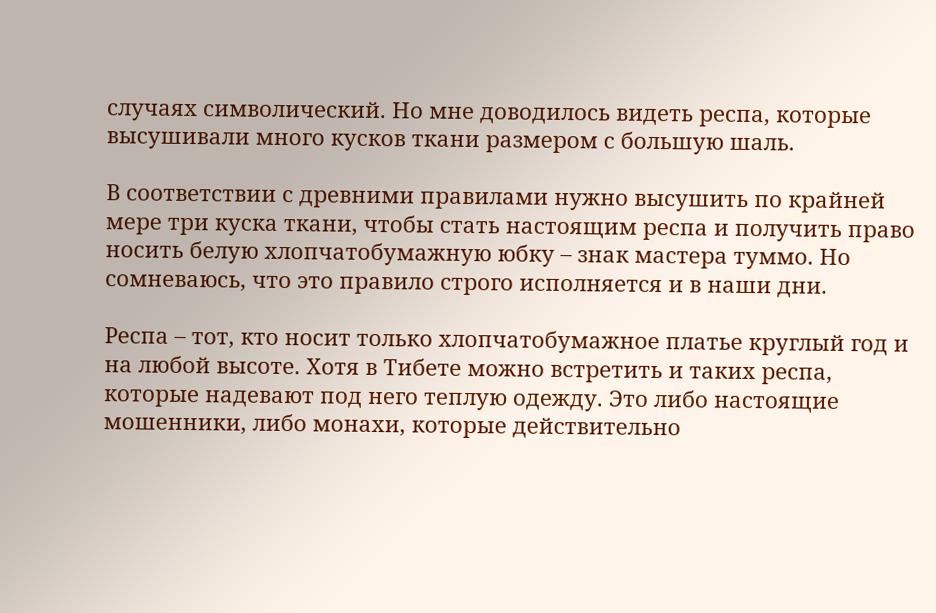случаях символический. Но мне доводилось видеть респа, которые высушивали много кусков ткани размером с большую шаль.

В соответствии с древними правилами нужно высушить по крайней мере три куска ткани, чтобы стать настоящим респа и получить право носить белую хлопчатобумажную юбку – знак мастера туммо. Но сомневаюсь, что это правило строго исполняется и в наши дни.

Респа – тот, кто носит только хлопчатобумажное платье круглый год и на любой высоте. Хотя в Тибете можно встретить и таких респа, которые надевают под него теплую одежду. Это либо настоящие мошенники, либо монахи, которые действительно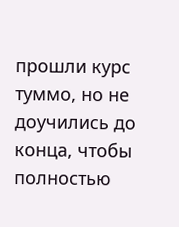прошли курс туммо, но не доучились до конца, чтобы полностью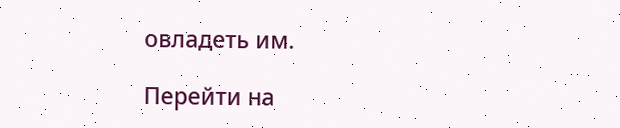овладеть им.

Перейти на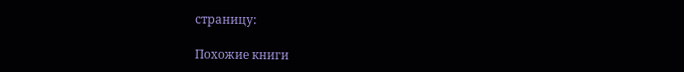страницу:

Похожие книги